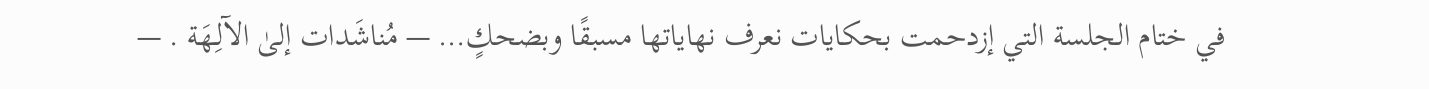في ختام الجلسة التي إزدحمت بحكايات نعرف نهاياتها مسبقًا وبضحكٍ… — مُناشَدات إلىٰ الآلِـهَة . —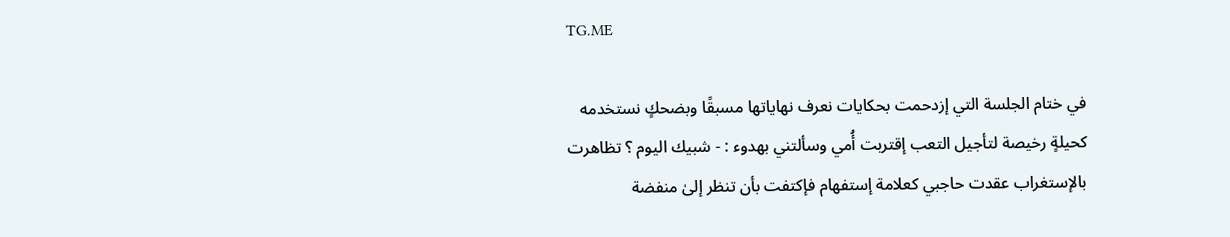TG.ME

في ختام الجلسة التي إزدحمت بحكايات نعرف نهاياتها مسبقًا وبضحكٍ نستخدمه كحيلةٍ رخيصة لتأجيل التعب إقتربت أُمي وسألتني بهدوء : - شبيك اليوم ؟ تظاهرت بالإستغراب عقدت حاجبي كعلامة إستفهام فإكتفت بأن تنظر إلىٰ منفضة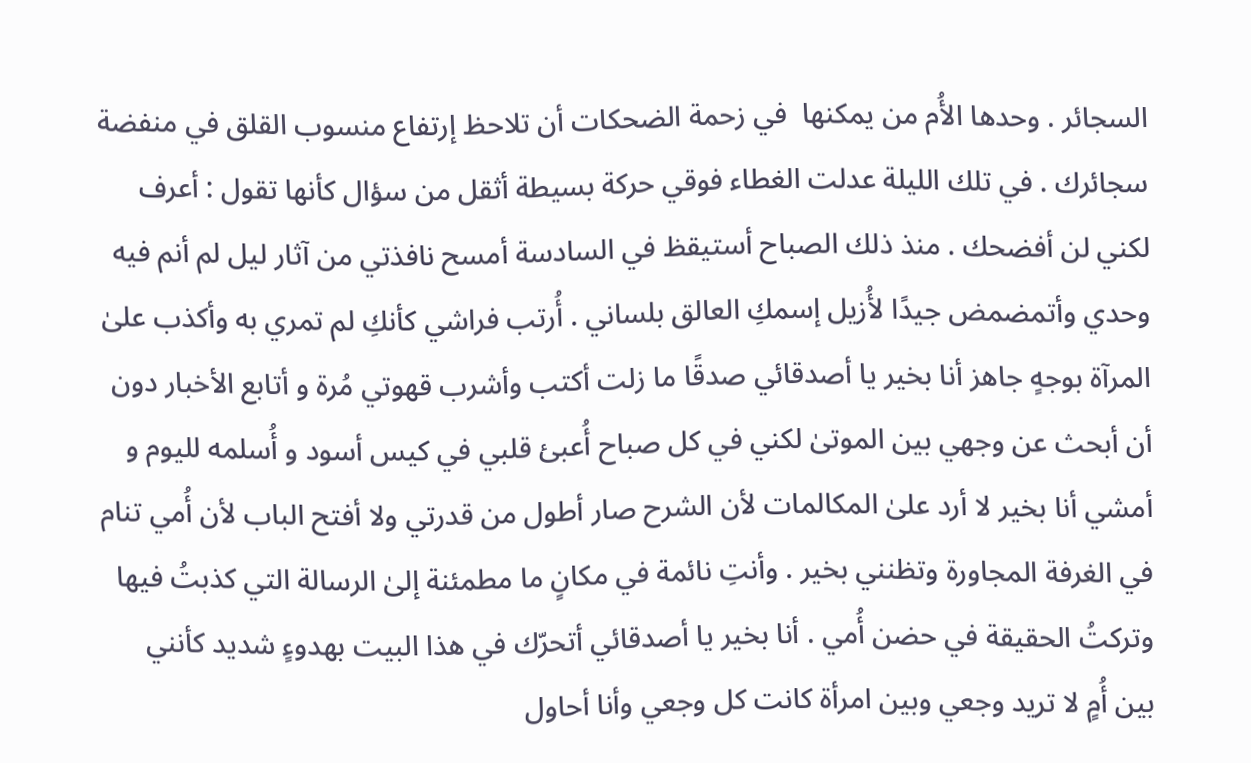السجائر . وحدها الأُم من يمكنها  في زحمة الضحكات أن تلاحظ إرتفاع منسوب القلق في منفضة سجائرك . في تلك الليلة عدلت الغطاء فوقي حركة بسيطة أثقل من سؤال كأنها تقول : أعرف لكني لن أفضحك . منذ ذلك الصباح أستيقظ في السادسة أمسح نافذتي من آثار ليل لم أنم فيه وحدي وأتمضمض جيدًا لأُزيل إسمكِ العالق بلساني . أُرتب فراشي كأنكِ لم تمري به وأكذب علىٰ المرآة بوجهٍ جاهز أنا بخير يا أصدقائي صدقًا ما زلت أكتب وأشرب قهوتي مُرة و أتابع الأخبار دون أن أبحث عن وجهي بين الموتىٰ لكني في كل صباح أُعبئ قلبي في كيس أسود و أُسلمه لليوم و أمشي أنا بخير لا أرد علىٰ المكالمات لأن الشرح صار أطول من قدرتي ولا أفتح الباب لأن أُمي تنام في الغرفة المجاورة وتظنني بخير . وأنتِ نائمة في مكانٍ ما مطمئنة إلىٰ الرسالة التي كذبتُ فيها وتركتُ الحقيقة في حضن أُمي . أنا بخير يا أصدقائي أتحرّك في هذا البيت بهدوءٍ شديد كأنني بين أُمٍ لا تريد وجعي وبين امرأة كانت كل وجعي وأنا أحاول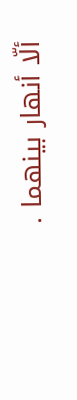ألّا أنهار بينهما .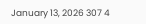January 13, 2026 307 4